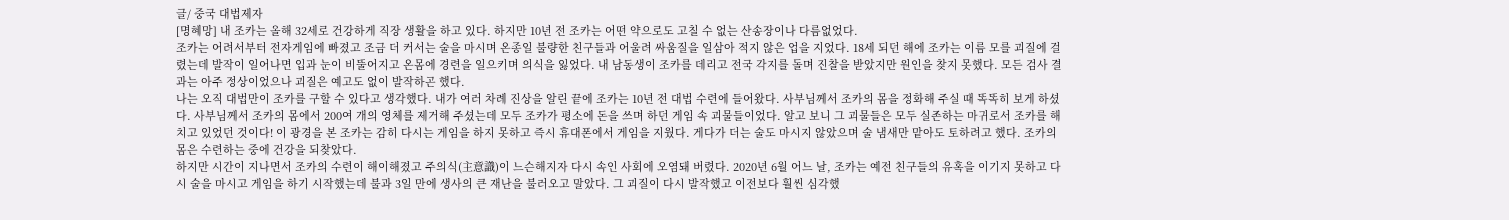글/ 중국 대법제자
[명혜망] 내 조카는 올해 32세로 건강하게 직장 생활을 하고 있다. 하지만 10년 전 조카는 어떤 약으로도 고칠 수 없는 산송장이나 다름없었다.
조카는 어려서부터 전자게임에 빠졌고 조금 더 커서는 술을 마시며 온종일 불량한 친구들과 어울려 싸움질을 일삼아 적지 않은 업을 지었다. 18세 되던 해에 조카는 이름 모를 괴질에 걸렸는데 발작이 일어나면 입과 눈이 비뚤어지고 온몸에 경련을 일으키며 의식을 잃었다. 내 남동생이 조카를 데리고 전국 각지를 돌며 진찰을 받았지만 원인을 찾지 못했다. 모든 검사 결과는 아주 정상이었으나 괴질은 예고도 없이 발작하곤 했다.
나는 오직 대법만이 조카를 구할 수 있다고 생각했다. 내가 여러 차례 진상을 알린 끝에 조카는 10년 전 대법 수련에 들어왔다. 사부님께서 조카의 몸을 정화해 주실 때 똑똑히 보게 하셨다. 사부님께서 조카의 몸에서 200여 개의 영체를 제거해 주셨는데 모두 조카가 평소에 돈을 쓰며 하던 게임 속 괴물들이었다. 알고 보니 그 괴물들은 모두 실존하는 마귀로서 조카를 해치고 있었던 것이다! 이 광경을 본 조카는 감히 다시는 게임을 하지 못하고 즉시 휴대폰에서 게임을 지웠다. 게다가 더는 술도 마시지 않았으며 술 냄새만 맡아도 토하려고 했다. 조카의 몸은 수련하는 중에 건강을 되찾았다.
하지만 시간이 지나면서 조카의 수련이 해이해졌고 주의식(主意識)이 느슨해지자 다시 속인 사회에 오염돼 버렸다. 2020년 6월 어느 날, 조카는 예전 친구들의 유혹을 이기지 못하고 다시 술을 마시고 게임을 하기 시작했는데 불과 3일 만에 생사의 큰 재난을 불러오고 말았다. 그 괴질이 다시 발작했고 이전보다 훨씬 심각했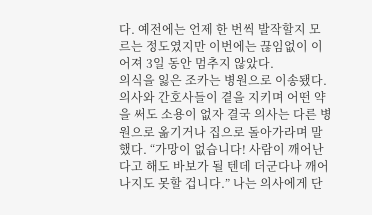다. 예전에는 언제 한 번씩 발작할지 모르는 정도였지만 이번에는 끊임없이 이어져 3일 동안 멈추지 않았다.
의식을 잃은 조카는 병원으로 이송됐다. 의사와 간호사들이 곁을 지키며 어떤 약을 써도 소용이 없자 결국 의사는 다른 병원으로 옮기거나 집으로 돌아가라며 말했다. “가망이 없습니다! 사람이 깨어난다고 해도 바보가 될 텐데 더군다나 깨어나지도 못할 겁니다.” 나는 의사에게 단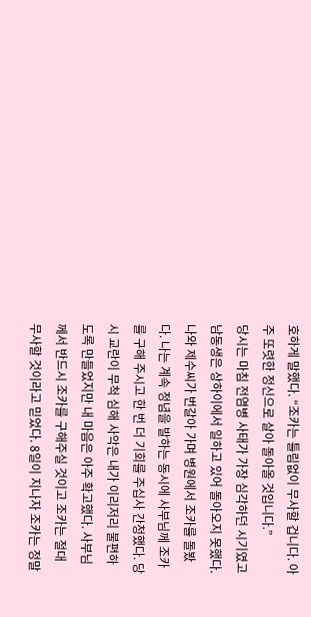호하게 말했다. “조카는 틀림없이 무사할 겁니다. 아주 또렷한 정신으로 살아 돌아올 것입니다.”
당시는 마침 전염병 사태가 가장 심각하던 시기였고 남동생은 상하이에서 일하고 있어 돌아오지 못했다. 나와 제수씨가 번갈아 가며 병원에서 조카를 돌봤다. 나는 계속 정념을 발하는 동시에 사부님께 조카를 구해 주시고 한 번 더 기회를 주십사 간청했다. 당시 교란이 무척 심해 사악은 내가 이리저리 불편하도록 만들었지만 내 마음은 아주 확고했다. 사부님께서 반드시 조카를 구해주실 것이고 조카는 절대 무사할 것이라고 믿었다. 8일이 지나자 조카는 정말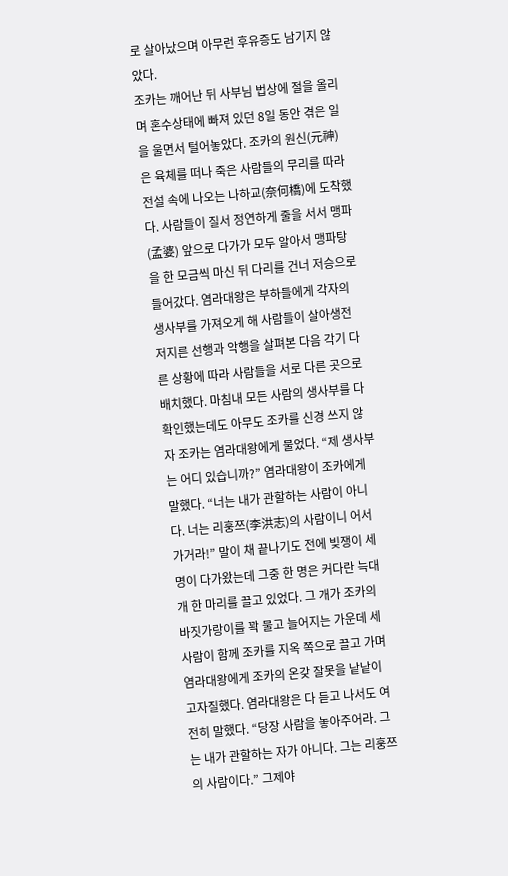로 살아났으며 아무런 후유증도 남기지 않았다.
조카는 깨어난 뒤 사부님 법상에 절을 올리며 혼수상태에 빠져 있던 8일 동안 겪은 일을 울면서 털어놓았다. 조카의 원신(元神)은 육체를 떠나 죽은 사람들의 무리를 따라 전설 속에 나오는 나하교(奈何橋)에 도착했다. 사람들이 질서 정연하게 줄을 서서 맹파(孟婆) 앞으로 다가가 모두 알아서 맹파탕을 한 모금씩 마신 뒤 다리를 건너 저승으로 들어갔다. 염라대왕은 부하들에게 각자의 생사부를 가져오게 해 사람들이 살아생전 저지른 선행과 악행을 살펴본 다음 각기 다른 상황에 따라 사람들을 서로 다른 곳으로 배치했다. 마침내 모든 사람의 생사부를 다 확인했는데도 아무도 조카를 신경 쓰지 않자 조카는 염라대왕에게 물었다. “제 생사부는 어디 있습니까?” 염라대왕이 조카에게 말했다. “너는 내가 관할하는 사람이 아니다. 너는 리훙쯔(李洪志)의 사람이니 어서 가거라!” 말이 채 끝나기도 전에 빚쟁이 세 명이 다가왔는데 그중 한 명은 커다란 늑대개 한 마리를 끌고 있었다. 그 개가 조카의 바짓가랑이를 꽉 물고 늘어지는 가운데 세 사람이 함께 조카를 지옥 쪽으로 끌고 가며 염라대왕에게 조카의 온갖 잘못을 낱낱이 고자질했다. 염라대왕은 다 듣고 나서도 여전히 말했다. “당장 사람을 놓아주어라. 그는 내가 관할하는 자가 아니다. 그는 리훙쯔의 사람이다.” 그제야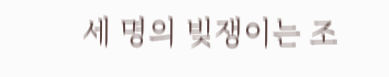세 명의 빚쟁이는 조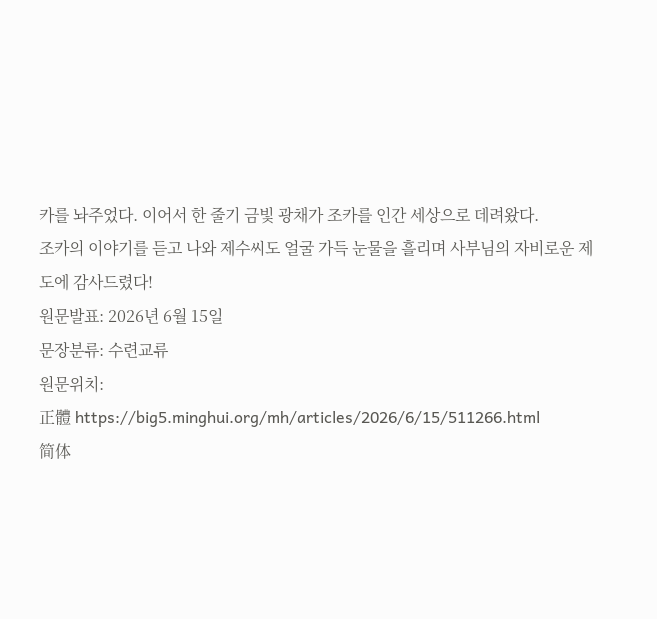카를 놔주었다. 이어서 한 줄기 금빛 광채가 조카를 인간 세상으로 데려왔다.
조카의 이야기를 듣고 나와 제수씨도 얼굴 가득 눈물을 흘리며 사부님의 자비로운 제도에 감사드렸다!
원문발표: 2026년 6월 15일
문장분류: 수련교류
원문위치:
正體 https://big5.minghui.org/mh/articles/2026/6/15/511266.html
简体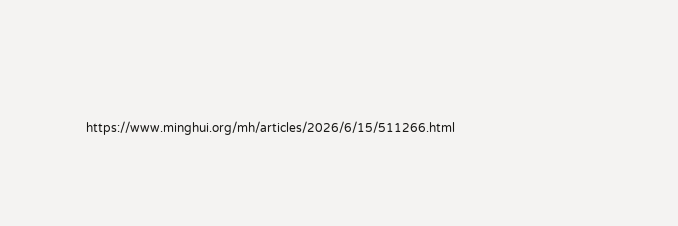https://www.minghui.org/mh/articles/2026/6/15/511266.html